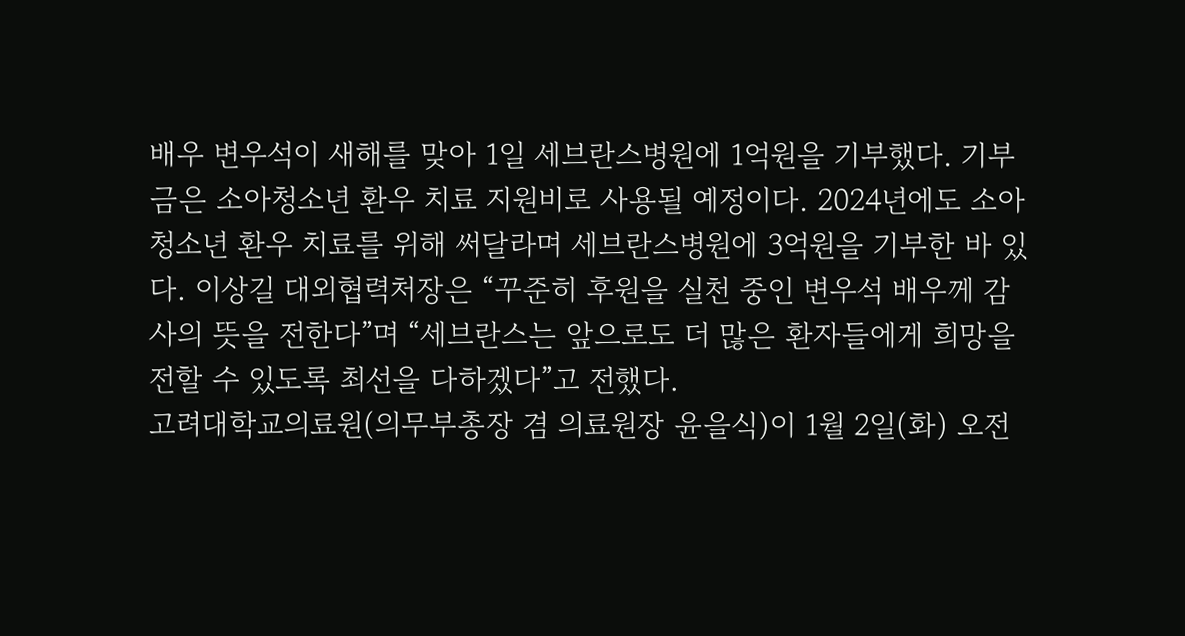배우 변우석이 새해를 맞아 1일 세브란스병원에 1억원을 기부했다. 기부금은 소아청소년 환우 치료 지원비로 사용될 예정이다. 2024년에도 소아청소년 환우 치료를 위해 써달라며 세브란스병원에 3억원을 기부한 바 있다. 이상길 대외협력처장은 “꾸준히 후원을 실천 중인 변우석 배우께 감사의 뜻을 전한다”며 “세브란스는 앞으로도 더 많은 환자들에게 희망을 전할 수 있도록 최선을 다하겠다”고 전했다.
고려대학교의료원(의무부총장 겸 의료원장 윤을식)이 1월 2일(화) 오전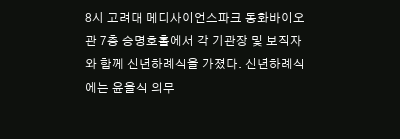8시 고려대 메디사이언스파크 동화바이오관 7층 승명호홀에서 각 기관장 및 보직자와 함께 신년하례식을 가졌다. 신년하례식에는 윤을식 의무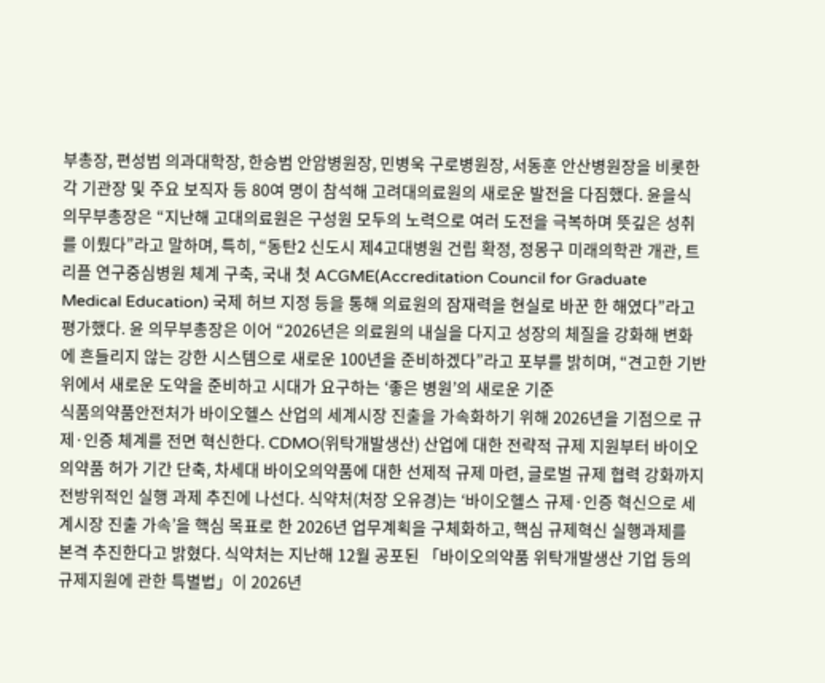부총장, 편성범 의과대학장, 한승범 안암병원장, 민병욱 구로병원장, 서동훈 안산병원장을 비롯한 각 기관장 및 주요 보직자 등 80여 명이 참석해 고려대의료원의 새로운 발전을 다짐했다. 윤을식 의무부총장은 “지난해 고대의료원은 구성원 모두의 노력으로 여러 도전을 극복하며 뜻깊은 성취를 이뤘다”라고 말하며, 특히, “동탄2 신도시 제4고대병원 건립 확정, 정몽구 미래의학관 개관, 트리플 연구중심병원 체계 구축, 국내 첫 ACGME(Accreditation Council for Graduate Medical Education) 국제 허브 지정 등을 통해 의료원의 잠재력을 현실로 바꾼 한 해였다”라고 평가했다. 윤 의무부총장은 이어 “2026년은 의료원의 내실을 다지고 성장의 체질을 강화해 변화에 흔들리지 않는 강한 시스템으로 새로운 100년을 준비하겠다”라고 포부를 밝히며, “견고한 기반 위에서 새로운 도약을 준비하고 시대가 요구하는 ‘좋은 병원’의 새로운 기준
식품의약품안전처가 바이오헬스 산업의 세계시장 진출을 가속화하기 위해 2026년을 기점으로 규제·인증 체계를 전면 혁신한다. CDMO(위탁개발생산) 산업에 대한 전략적 규제 지원부터 바이오의약품 허가 기간 단축, 차세대 바이오의약품에 대한 선제적 규제 마련, 글로벌 규제 협력 강화까지 전방위적인 실행 과제 추진에 나선다. 식약처(처장 오유경)는 ‘바이오헬스 규제·인증 혁신으로 세계시장 진출 가속’을 핵심 목표로 한 2026년 업무계획을 구체화하고, 핵심 규제혁신 실행과제를 본격 추진한다고 밝혔다. 식약처는 지난해 12월 공포된 「바이오의약품 위탁개발생산 기업 등의 규제지원에 관한 특별법」이 2026년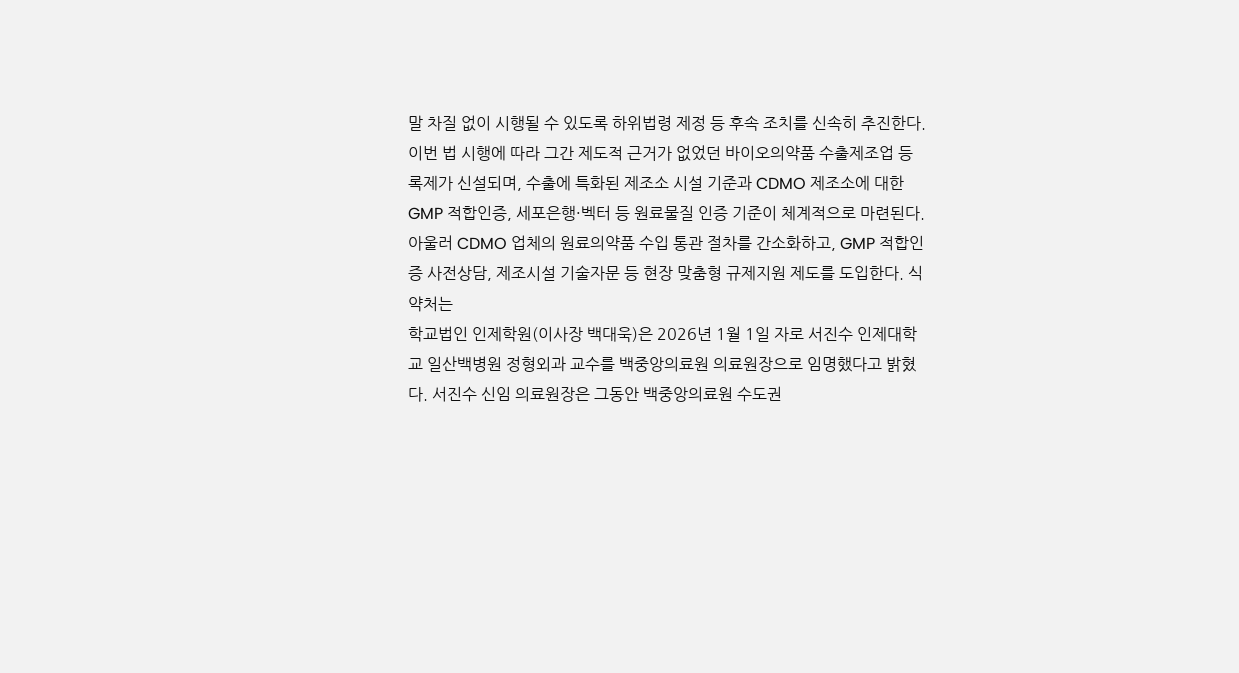말 차질 없이 시행될 수 있도록 하위법령 제정 등 후속 조치를 신속히 추진한다. 이번 법 시행에 따라 그간 제도적 근거가 없었던 바이오의약품 수출제조업 등록제가 신설되며, 수출에 특화된 제조소 시설 기준과 CDMO 제조소에 대한 GMP 적합인증, 세포은행·벡터 등 원료물질 인증 기준이 체계적으로 마련된다. 아울러 CDMO 업체의 원료의약품 수입 통관 절차를 간소화하고, GMP 적합인증 사전상담, 제조시설 기술자문 등 현장 맞춤형 규제지원 제도를 도입한다. 식약처는
학교법인 인제학원(이사장 백대욱)은 2026년 1월 1일 자로 서진수 인제대학교 일산백병원 정형외과 교수를 백중앙의료원 의료원장으로 임명했다고 밝혔다. 서진수 신임 의료원장은 그동안 백중앙의료원 수도권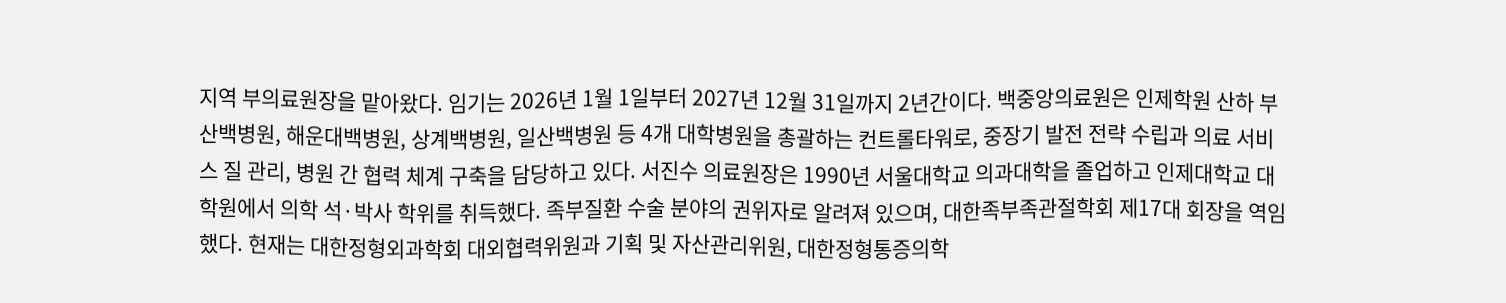지역 부의료원장을 맡아왔다. 임기는 2026년 1월 1일부터 2027년 12월 31일까지 2년간이다. 백중앙의료원은 인제학원 산하 부산백병원, 해운대백병원, 상계백병원, 일산백병원 등 4개 대학병원을 총괄하는 컨트롤타워로, 중장기 발전 전략 수립과 의료 서비스 질 관리, 병원 간 협력 체계 구축을 담당하고 있다. 서진수 의료원장은 1990년 서울대학교 의과대학을 졸업하고 인제대학교 대학원에서 의학 석·박사 학위를 취득했다. 족부질환 수술 분야의 권위자로 알려져 있으며, 대한족부족관절학회 제17대 회장을 역임했다. 현재는 대한정형외과학회 대외협력위원과 기획 및 자산관리위원, 대한정형통증의학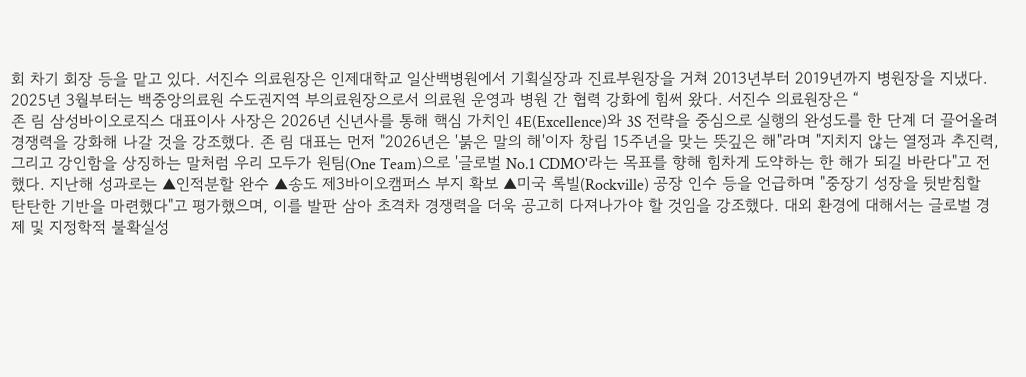회 차기 회장 등을 맡고 있다. 서진수 의료원장은 인제대학교 일산백병원에서 기획실장과 진료부원장을 거쳐 2013년부터 2019년까지 병원장을 지냈다. 2025년 3월부터는 백중앙의료원 수도권지역 부의료원장으로서 의료원 운영과 병원 간 협력 강화에 힘써 왔다. 서진수 의료원장은 “
존 림 삼성바이오로직스 대표이사 사장은 2026년 신년사를 통해 핵심 가치인 4E(Excellence)와 3S 전략을 중심으로 실행의 완성도를 한 단계 더 끌어올려 경쟁력을 강화해 나갈 것을 강조했다. 존 림 대표는 먼저 "2026년은 '붉은 말의 해'이자 창립 15주년을 맞는 뜻깊은 해"라며 "지치지 않는 열정과 추진력, 그리고 강인함을 상징하는 말처럼 우리 모두가 원팀(One Team)으로 '글로벌 No.1 CDMO'라는 목표를 향해 힘차게 도약하는 한 해가 되길 바란다"고 전했다. 지난해 성과로는 ▲인적분할 완수 ▲송도 제3바이오캠퍼스 부지 확보 ▲미국 록빌(Rockville) 공장 인수 등을 언급하며 "중장기 성장을 뒷받침할 탄탄한 기반을 마련했다"고 평가했으며, 이를 발판 삼아 초격차 경쟁력을 더욱 공고히 다져나가야 할 것임을 강조했다. 대외 환경에 대해서는 글로벌 경제 및 지정학적 불확실성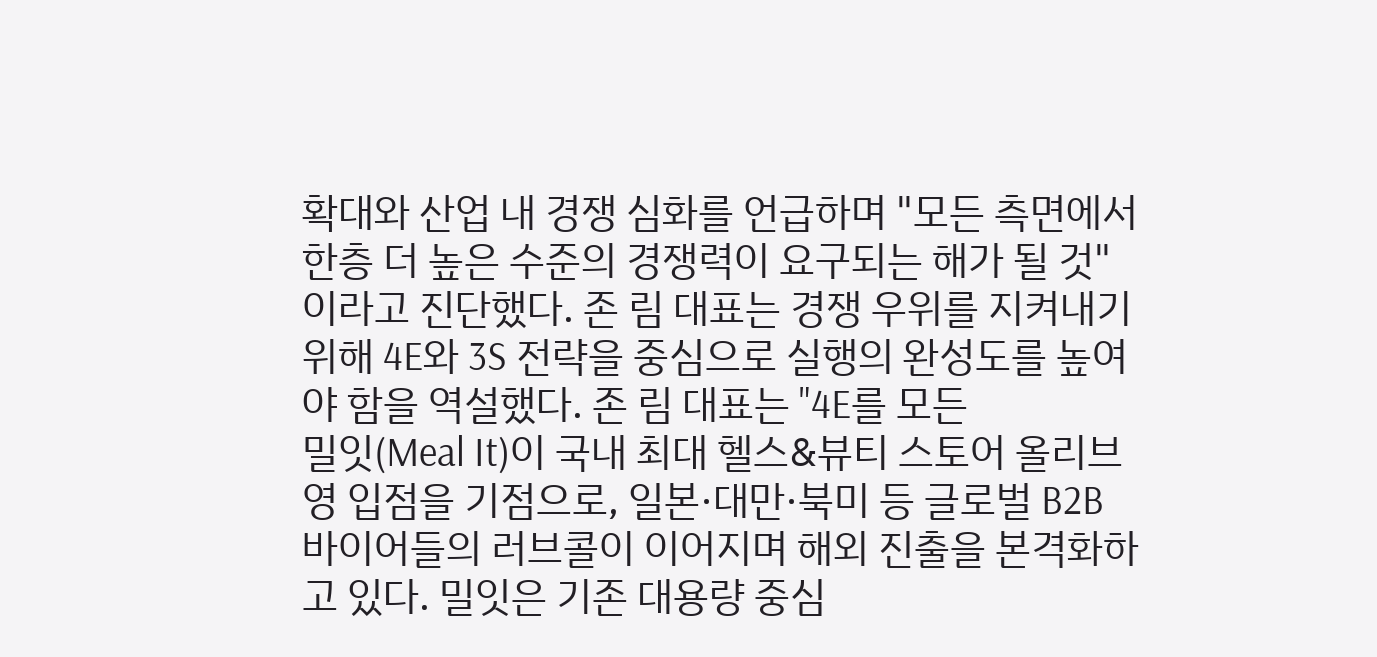확대와 산업 내 경쟁 심화를 언급하며 "모든 측면에서 한층 더 높은 수준의 경쟁력이 요구되는 해가 될 것"이라고 진단했다. 존 림 대표는 경쟁 우위를 지켜내기 위해 4E와 3S 전략을 중심으로 실행의 완성도를 높여야 함을 역설했다. 존 림 대표는 "4E를 모든
밀잇(Meal It)이 국내 최대 헬스&뷰티 스토어 올리브영 입점을 기점으로, 일본·대만·북미 등 글로벌 B2B 바이어들의 러브콜이 이어지며 해외 진출을 본격화하고 있다. 밀잇은 기존 대용량 중심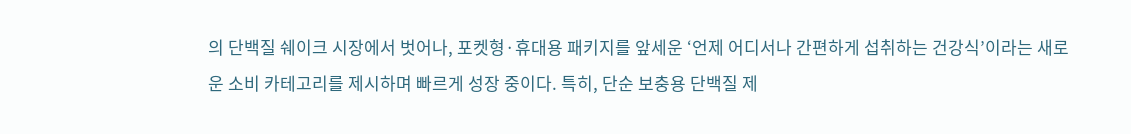의 단백질 쉐이크 시장에서 벗어나, 포켓형·휴대용 패키지를 앞세운 ‘언제 어디서나 간편하게 섭취하는 건강식’이라는 새로운 소비 카테고리를 제시하며 빠르게 성장 중이다. 특히, 단순 보충용 단백질 제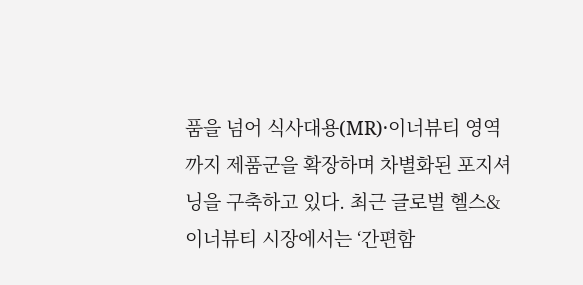품을 넘어 식사대용(MR)·이너뷰티 영역까지 제품군을 확장하며 차별화된 포지셔닝을 구축하고 있다. 최근 글로벌 헬스&이너뷰티 시장에서는 ‘간편함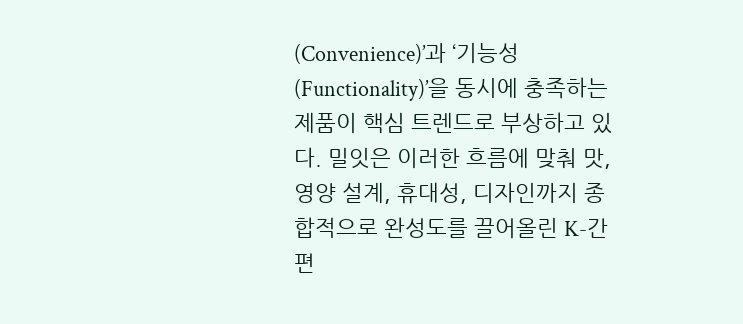(Convenience)’과 ‘기능성(Functionality)’을 동시에 충족하는 제품이 핵심 트렌드로 부상하고 있다. 밀잇은 이러한 흐름에 맞춰 맛, 영양 설계, 휴대성, 디자인까지 종합적으로 완성도를 끌어올린 K-간편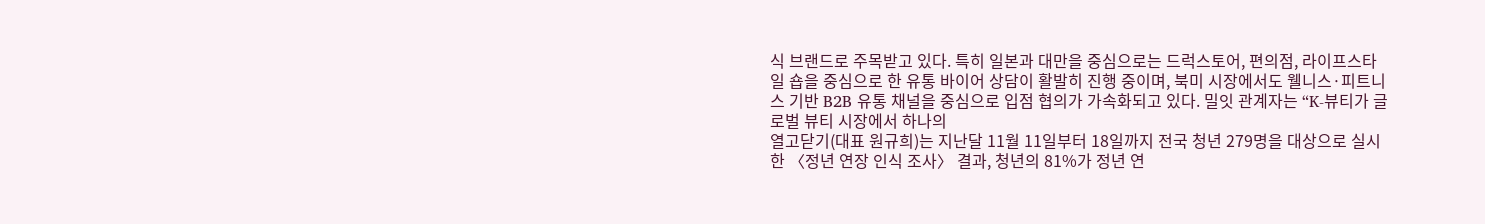식 브랜드로 주목받고 있다. 특히 일본과 대만을 중심으로는 드럭스토어, 편의점, 라이프스타일 숍을 중심으로 한 유통 바이어 상담이 활발히 진행 중이며, 북미 시장에서도 웰니스·피트니스 기반 B2B 유통 채널을 중심으로 입점 협의가 가속화되고 있다. 밀잇 관계자는 “K-뷰티가 글로벌 뷰티 시장에서 하나의
열고닫기(대표 원규희)는 지난달 11월 11일부터 18일까지 전국 청년 279명을 대상으로 실시한 〈정년 연장 인식 조사〉 결과, 청년의 81%가 정년 연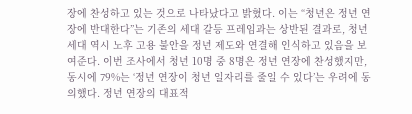장에 찬성하고 있는 것으로 나타났다고 밝혔다. 이는 “청년은 정년 연장에 반대한다”는 기존의 세대 갈등 프레임과는 상반된 결과로, 청년 세대 역시 노후 고용 불안을 정년 제도와 연결해 인식하고 있음을 보여준다. 이번 조사에서 청년 10명 중 8명은 정년 연장에 찬성했지만, 동시에 79%는 ‘정년 연장이 청년 일자리를 줄일 수 있다’는 우려에 동의했다. 정년 연장의 대표적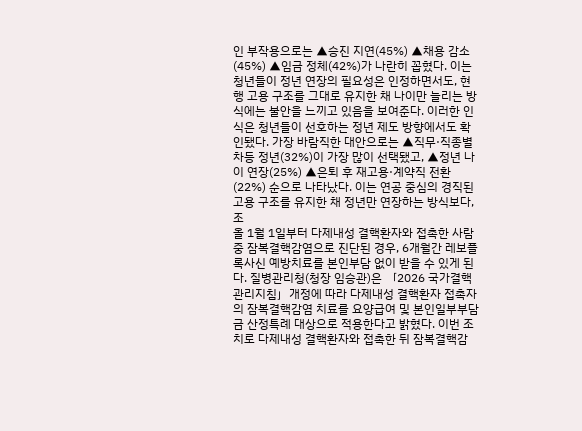인 부작용으로는 ▲승진 지연(45%) ▲채용 감소(45%) ▲임금 정체(42%)가 나란히 꼽혔다. 이는 청년들이 정년 연장의 필요성은 인정하면서도, 현행 고용 구조를 그대로 유지한 채 나이만 늘리는 방식에는 불안을 느끼고 있음을 보여준다. 이러한 인식은 청년들이 선호하는 정년 제도 방향에서도 확인됐다. 가장 바람직한 대안으로는 ▲직무·직종별 차등 정년(32%)이 가장 많이 선택됐고, ▲정년 나이 연장(25%) ▲은퇴 후 재고용·계약직 전환(22%) 순으로 나타났다. 이는 연공 중심의 경직된 고용 구조를 유지한 채 정년만 연장하는 방식보다, 조
올 1월 1일부터 다제내성 결핵환자와 접촉한 사람 중 잠복결핵감염으로 진단된 경우, 6개월간 레보플록사신 예방치료를 본인부담 없이 받을 수 있게 된다. 질병관리청(청장 임승관)은 「2026 국가결핵관리지침」개정에 따라 다제내성 결핵환자 접촉자의 잠복결핵감염 치료를 요양급여 및 본인일부부담금 산정특례 대상으로 적용한다고 밝혔다. 이번 조치로 다제내성 결핵환자와 접촉한 뒤 잠복결핵감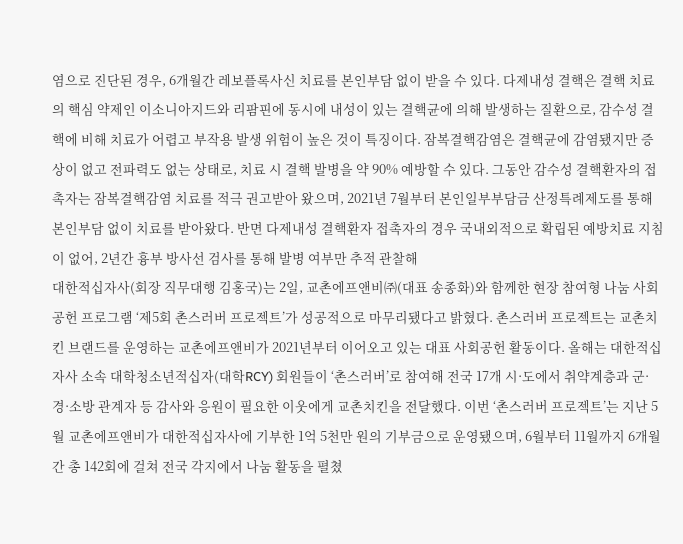염으로 진단된 경우, 6개월간 레보플록사신 치료를 본인부담 없이 받을 수 있다. 다제내성 결핵은 결핵 치료의 핵심 약제인 이소니아지드와 리팜핀에 동시에 내성이 있는 결핵균에 의해 발생하는 질환으로, 감수성 결핵에 비해 치료가 어렵고 부작용 발생 위험이 높은 것이 특징이다. 잠복결핵감염은 결핵균에 감염됐지만 증상이 없고 전파력도 없는 상태로, 치료 시 결핵 발병을 약 90% 예방할 수 있다. 그동안 감수성 결핵환자의 접촉자는 잠복결핵감염 치료를 적극 권고받아 왔으며, 2021년 7월부터 본인일부부담금 산정특례제도를 통해 본인부담 없이 치료를 받아왔다. 반면 다제내성 결핵환자 접촉자의 경우 국내외적으로 확립된 예방치료 지침이 없어, 2년간 흉부 방사선 검사를 통해 발병 여부만 추적 관찰해
대한적십자사(회장 직무대행 김홍국)는 2일, 교촌에프앤비㈜(대표 송종화)와 함께한 현장 참여형 나눔 사회공헌 프로그램 ‘제5회 촌스러버 프로젝트’가 성공적으로 마무리됐다고 밝혔다. 촌스러버 프로젝트는 교촌치킨 브랜드를 운영하는 교촌에프앤비가 2021년부터 이어오고 있는 대표 사회공헌 활동이다. 올해는 대한적십자사 소속 대학청소년적십자(대학RCY) 회원들이 ‘촌스러버’로 참여해 전국 17개 시·도에서 취약계층과 군·경·소방 관계자 등 감사와 응원이 필요한 이웃에게 교촌치킨을 전달했다. 이번 ‘촌스러버 프로젝트’는 지난 5월 교촌에프앤비가 대한적십자사에 기부한 1억 5천만 원의 기부금으로 운영됐으며, 6월부터 11월까지 6개월간 총 142회에 걸쳐 전국 각지에서 나눔 활동을 펼쳤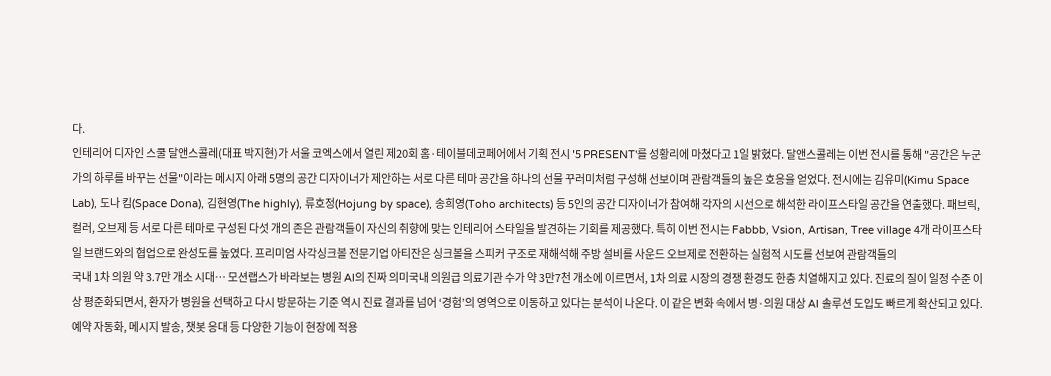다.
인테리어 디자인 스쿨 달앤스콜레(대표 박지현)가 서울 코엑스에서 열린 제20회 홈·테이블데코페어에서 기획 전시 '5 PRESENT'를 성황리에 마쳤다고 1일 밝혔다. 달앤스콜레는 이번 전시를 통해 "공간은 누군가의 하루를 바꾸는 선물"이라는 메시지 아래 5명의 공간 디자이너가 제안하는 서로 다른 테마 공간을 하나의 선물 꾸러미처럼 구성해 선보이며 관람객들의 높은 호응을 얻었다. 전시에는 김유미(Kimu Space Lab), 도나 킴(Space Dona), 김현영(The highly), 류호정(Hojung by space), 송희영(Toho architects) 등 5인의 공간 디자이너가 참여해 각자의 시선으로 해석한 라이프스타일 공간을 연출했다. 패브릭, 컬러, 오브제 등 서로 다른 테마로 구성된 다섯 개의 존은 관람객들이 자신의 취향에 맞는 인테리어 스타일을 발견하는 기회를 제공했다. 특히 이번 전시는 Fabbb, Vsion, Artisan, Tree village 4개 라이프스타일 브랜드와의 협업으로 완성도를 높였다. 프리미엄 사각싱크볼 전문기업 아티잔은 싱크볼을 스피커 구조로 재해석해 주방 설비를 사운드 오브제로 전환하는 실험적 시도를 선보여 관람객들의
국내 1차 의원 약 3.7만 개소 시대… 모션랩스가 바라보는 병원 AI의 진짜 의미국내 의원급 의료기관 수가 약 3만7천 개소에 이르면서, 1차 의료 시장의 경쟁 환경도 한층 치열해지고 있다. 진료의 질이 일정 수준 이상 평준화되면서, 환자가 병원을 선택하고 다시 방문하는 기준 역시 진료 결과를 넘어 ‘경험’의 영역으로 이동하고 있다는 분석이 나온다. 이 같은 변화 속에서 병·의원 대상 AI 솔루션 도입도 빠르게 확산되고 있다. 예약 자동화, 메시지 발송, 챗봇 응대 등 다양한 기능이 현장에 적용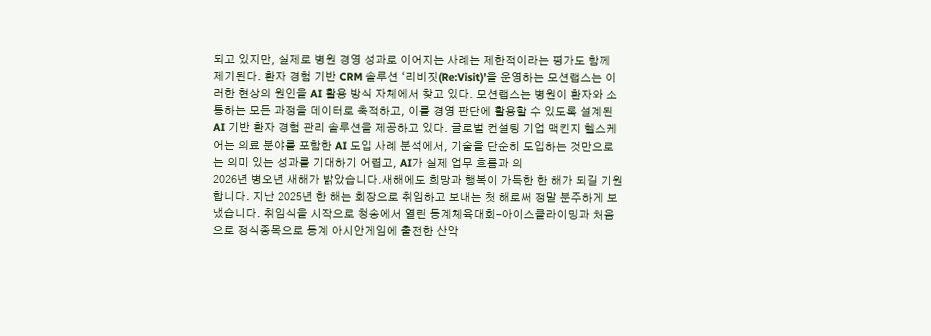되고 있지만, 실제로 병원 경영 성과로 이어지는 사례는 제한적이라는 평가도 함께 제기된다. 환자 경험 기반 CRM 솔루션 ‘리비짓(Re:Visit)’을 운영하는 모션랩스는 이러한 현상의 원인을 AI 활용 방식 자체에서 찾고 있다. 모션랩스는 병원이 환자와 소통하는 모든 과정을 데이터로 축적하고, 이를 경영 판단에 활용할 수 있도록 설계된 AI 기반 환자 경험 관리 솔루션을 제공하고 있다. 글로벌 컨설팅 기업 맥킨지 헬스케어는 의료 분야를 포함한 AI 도입 사례 분석에서, 기술을 단순히 도입하는 것만으로는 의미 있는 성과를 기대하기 어렵고, AI가 실제 업무 흐름과 의
2026년 병오년 새해가 밝았습니다.새해에도 희망과 행복이 가득한 한 해가 되길 기원합니다. 지난 2025년 한 해는 회장으로 취임하고 보내는 첫 해로써 정말 분주하게 보냈습니다. 취임식을 시작으로 청송에서 열린 동계체육대회-아이스클라이밍과 처음으로 정식종목으로 동계 아시안게임에 출전한 산악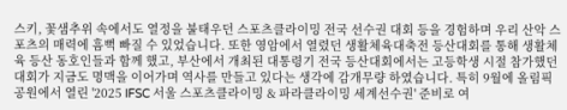스키, 꽃샘추위 속에서도 열정을 불태우던 스포츠클라이밍 전국 선수권 대회 등을 경험하며 우리 산악 스포츠의 매력에 흠뻑 빠질 수 있었습니다. 또한 영암에서 열렸던 생활체육대축전 등산대회를 통해 생활체육 등산 동호인들과 함께 했고, 부산에서 개최된 대통령기 전국 등산대회에서는 고등학생 시절 참가했던 대회가 지금도 명맥을 이어가며 역사를 만들고 있다는 생각에 감개무량 하였습니다. 특히 9월에 올림픽공원에서 열린 '2025 IFSC 서울 스포츠클라이밍 & 파라클라이밍 세계선수권' 준비로 여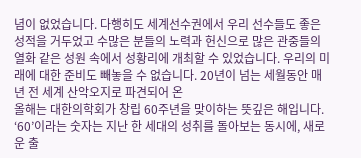념이 없었습니다. 다행히도 세계선수권에서 우리 선수들도 좋은 성적을 거두었고 수많은 분들의 노력과 헌신으로 많은 관중들의 열화 같은 성원 속에서 성황리에 개최할 수 있었습니다. 우리의 미래에 대한 준비도 빼놓을 수 없습니다. 20년이 넘는 세월동안 매년 전 세계 산악오지로 파견되어 온
올해는 대한의학회가 창립 60주년을 맞이하는 뜻깊은 해입니다. ‘60’이라는 숫자는 지난 한 세대의 성취를 돌아보는 동시에, 새로운 출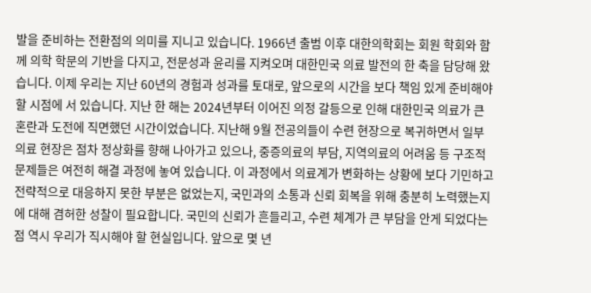발을 준비하는 전환점의 의미를 지니고 있습니다. 1966년 출범 이후 대한의학회는 회원 학회와 함께 의학 학문의 기반을 다지고, 전문성과 윤리를 지켜오며 대한민국 의료 발전의 한 축을 담당해 왔습니다. 이제 우리는 지난 60년의 경험과 성과를 토대로, 앞으로의 시간을 보다 책임 있게 준비해야 할 시점에 서 있습니다. 지난 한 해는 2024년부터 이어진 의정 갈등으로 인해 대한민국 의료가 큰 혼란과 도전에 직면했던 시간이었습니다. 지난해 9월 전공의들이 수련 현장으로 복귀하면서 일부 의료 현장은 점차 정상화를 향해 나아가고 있으나, 중증의료의 부담, 지역의료의 어려움 등 구조적 문제들은 여전히 해결 과정에 놓여 있습니다. 이 과정에서 의료계가 변화하는 상황에 보다 기민하고 전략적으로 대응하지 못한 부분은 없었는지, 국민과의 소통과 신뢰 회복을 위해 충분히 노력했는지에 대해 겸허한 성찰이 필요합니다. 국민의 신뢰가 흔들리고, 수련 체계가 큰 부담을 안게 되었다는 점 역시 우리가 직시해야 할 현실입니다. 앞으로 몇 년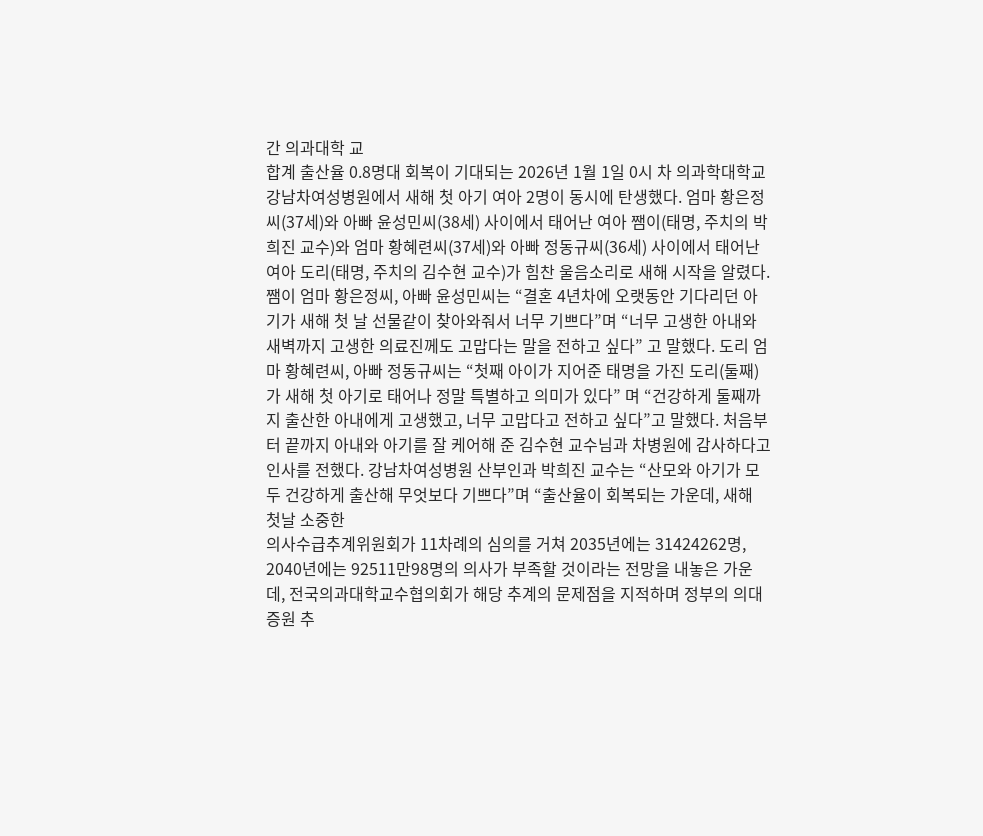간 의과대학 교
합계 출산율 0.8명대 회복이 기대되는 2026년 1월 1일 0시 차 의과학대학교 강남차여성병원에서 새해 첫 아기 여아 2명이 동시에 탄생했다. 엄마 황은정씨(37세)와 아빠 윤성민씨(38세) 사이에서 태어난 여아 쨈이(태명, 주치의 박희진 교수)와 엄마 황혜련씨(37세)와 아빠 정동규씨(36세) 사이에서 태어난 여아 도리(태명, 주치의 김수현 교수)가 힘찬 울음소리로 새해 시작을 알렸다. 쨈이 엄마 황은정씨, 아빠 윤성민씨는 “결혼 4년차에 오랫동안 기다리던 아기가 새해 첫 날 선물같이 찾아와줘서 너무 기쁘다”며 “너무 고생한 아내와 새벽까지 고생한 의료진께도 고맙다는 말을 전하고 싶다” 고 말했다. 도리 엄마 황혜련씨, 아빠 정동규씨는 “첫째 아이가 지어준 태명을 가진 도리(둘째)가 새해 첫 아기로 태어나 정말 특별하고 의미가 있다” 며 “건강하게 둘째까지 출산한 아내에게 고생했고, 너무 고맙다고 전하고 싶다”고 말했다. 처음부터 끝까지 아내와 아기를 잘 케어해 준 김수현 교수님과 차병원에 감사하다고 인사를 전했다. 강남차여성병원 산부인과 박희진 교수는 “산모와 아기가 모두 건강하게 출산해 무엇보다 기쁘다”며 “출산율이 회복되는 가운데, 새해 첫날 소중한
의사수급추계위원회가 11차례의 심의를 거쳐 2035년에는 31424262명, 2040년에는 92511만98명의 의사가 부족할 것이라는 전망을 내놓은 가운데, 전국의과대학교수협의회가 해당 추계의 문제점을 지적하며 정부의 의대 증원 추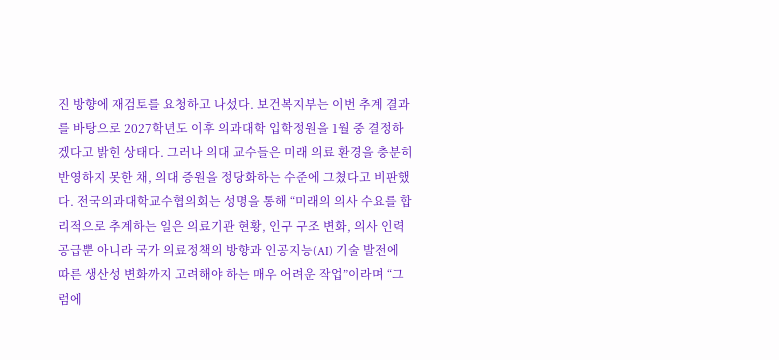진 방향에 재검토를 요청하고 나섰다. 보건복지부는 이번 추계 결과를 바탕으로 2027학년도 이후 의과대학 입학정원을 1월 중 결정하겠다고 밝힌 상태다. 그러나 의대 교수들은 미래 의료 환경을 충분히 반영하지 못한 채, 의대 증원을 정당화하는 수준에 그쳤다고 비판했다. 전국의과대학교수협의회는 성명을 통해 “미래의 의사 수요를 합리적으로 추계하는 일은 의료기관 현황, 인구 구조 변화, 의사 인력 공급뿐 아니라 국가 의료정책의 방향과 인공지능(AI) 기술 발전에 따른 생산성 변화까지 고려해야 하는 매우 어려운 작업”이라며 “그럼에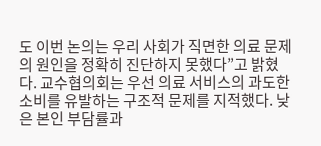도 이번 논의는 우리 사회가 직면한 의료 문제의 원인을 정확히 진단하지 못했다”고 밝혔다. 교수협의회는 우선 의료 서비스의 과도한 소비를 유발하는 구조적 문제를 지적했다. 낮은 본인 부담률과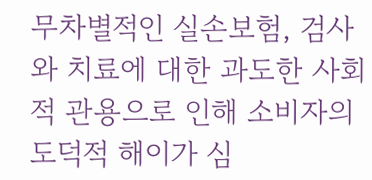무차별적인 실손보험, 검사와 치료에 대한 과도한 사회적 관용으로 인해 소비자의 도덕적 해이가 심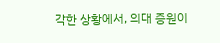각한 상황에서, 의대 증원이